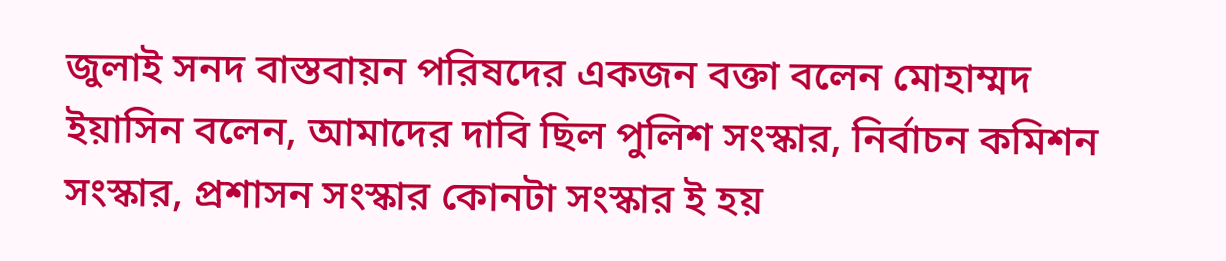জুলাই সনদ বাস্তবায়ন পরিষদের একজন বক্তা বলেন মোহাম্মদ ইয়াসিন বলেন, আমাদের দাবি ছিল পুলিশ সংস্কার, নির্বাচন কমিশন সংস্কার, প্রশাসন সংস্কার কোনটা সংস্কার ই হয়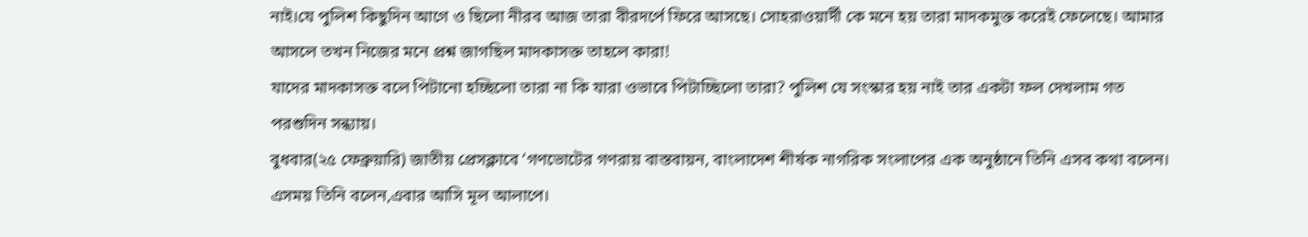নাই।যে পুলিশ কিছুদিন আগে ও ছিলো নীরব আজ তারা বীরদর্পে ফিরে আসছে। সোহরাওয়ার্দী কে মনে হয় তারা মাদকমুক্ত করেই ফেলেছে। আমার আসলে তখন নিজের মনে প্রশ্ন জাগছিল মাদকাসক্ত তাহলে কারা!
যাদের মাদকাসক্ত বলে পিটানো হচ্ছিলো তারা না কি যারা ওভাবে পিটাচ্ছিলো তারা? পুলিশ যে সংস্কার হয় নাই তার একটা ফল দেখলাম গত পরশুদিন সন্ধ্যায়।
বুধবার(২৫ ফেব্রুয়ারি) জাতীয় প্রেসক্লাবে ‘গণভোটের গণরায় বাস্তবায়ন, বাংলাদেশ শীর্ষক নাগরিক সংলাপের এক অনুষ্ঠানে তিনি এসব কথা বলেন।
এসময় তিনি বলেন,এবার আসি মূল আলাপে।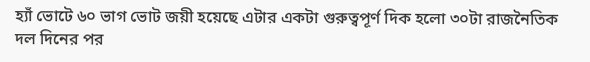হ্যাঁ ভোটে ৬০ ভাগ ভোট জয়ী হয়েছে এটার একটা গুরুত্বপূর্ণ দিক হলো ৩০টা রাজনৈতিক দল দিনের পর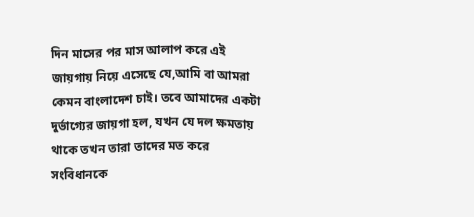দিন মাসের পর মাস আলাপ করে এই জায়গায় নিয়ে এসেছে যে,আমি বা আমরা কেমন বাংলাদেশ চাই। তবে আমাদের একটা দুর্ভাগ্যের জায়গা হল, যখন যে দল ক্ষমতায় থাকে তখন তারা তাদের মত করে সংবিধানকে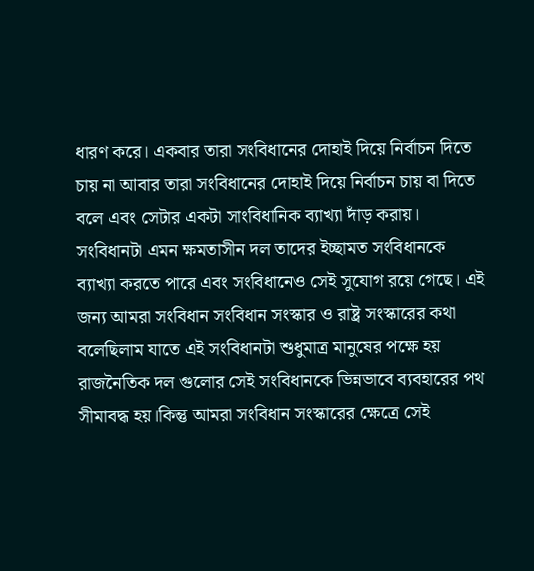ধারণ করে। একবার তারা সংবিধানের দোহাই দিয়ে নির্বাচন দিতে চায় না আবার তারা সংবিধানের দোহাই দিয়ে নির্বাচন চায় বা দিতে বলে এবং সেটার একটা সাংবিধানিক ব্যাখ্যা দাঁড় করায়। সংবিধানটা এমন ক্ষমতাসীন দল তাদের ইচ্ছামত সংবিধানকে ব্যাখ্যা করতে পারে এবং সংবিধানেও সেই সুযোগ রয়ে গেছে। এই জন্য আমরা সংবিধান সংবিধান সংস্কার ও রাষ্ট্র সংস্কারের কথা বলেছিলাম যাতে এই সংবিধানটা শুধুমাত্র মানুষের পক্ষে হয় রাজনৈতিক দল গুলোর সেই সংবিধানকে ভিন্নভাবে ব্যবহারের পথ সীমাবদ্ধ হয়।কিন্তু আমরা সংবিধান সংস্কারের ক্ষেত্রে সেই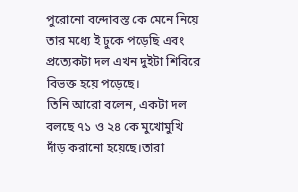পুরোনো বন্দোবস্ত কে মেনে নিয়ে তার মধ্যে ই ঢুকে পড়েছি এবং প্রত্যেকটা দল এখন দুইটা শিবিরে বিভক্ত হয়ে পড়েছে।
তিনি আরো বলেন, একটা দল বলছে ৭১ ও ২৪ কে মুখোমুখি দাঁড় করানো হয়েছে।তারা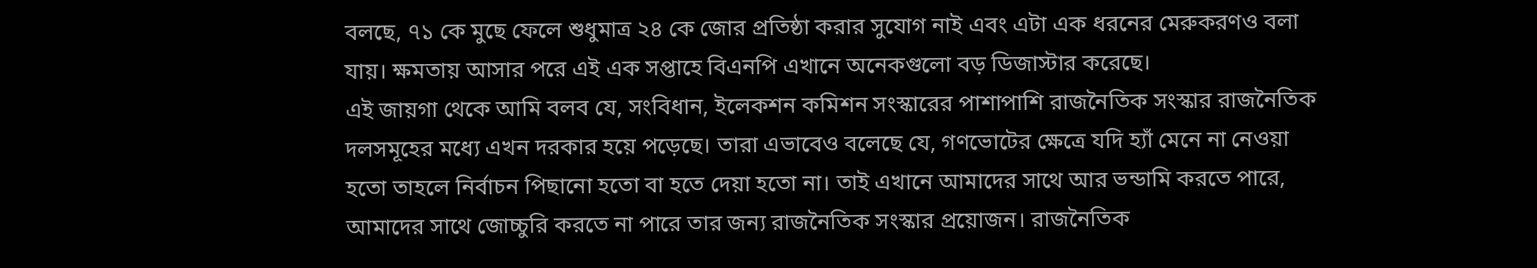বলছে, ৭১ কে মুছে ফেলে শুধুমাত্র ২৪ কে জোর প্রতিষ্ঠা করার সুযোগ নাই এবং এটা এক ধরনের মেরুকরণও বলা যায়। ক্ষমতায় আসার পরে এই এক সপ্তাহে বিএনপি এখানে অনেকগুলো বড় ডিজাস্টার করেছে।
এই জায়গা থেকে আমি বলব যে, সংবিধান, ইলেকশন কমিশন সংস্কারের পাশাপাশি রাজনৈতিক সংস্কার রাজনৈতিক দলসমূহের মধ্যে এখন দরকার হয়ে পড়েছে। তারা এভাবেও বলেছে যে, গণভোটের ক্ষেত্রে যদি হ্যাঁ মেনে না নেওয়া হতো তাহলে নির্বাচন পিছানো হতো বা হতে দেয়া হতো না। তাই এখানে আমাদের সাথে আর ভন্ডামি করতে পারে, আমাদের সাথে জোচ্চুরি করতে না পারে তার জন্য রাজনৈতিক সংস্কার প্রয়োজন। রাজনৈতিক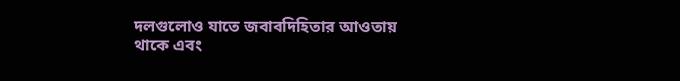দলগুলোও যাতে জবাবদিহিতার আওতায় থাকে এবং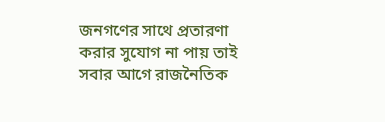জনগণের সাথে প্রতারণা করার সুযোগ না পায় তাই সবার আগে রাজনৈতিক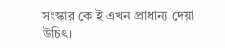সংস্কার কে ই এখন প্রাধান্য দেয়া উচিৎ।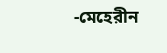-মেহেরীন